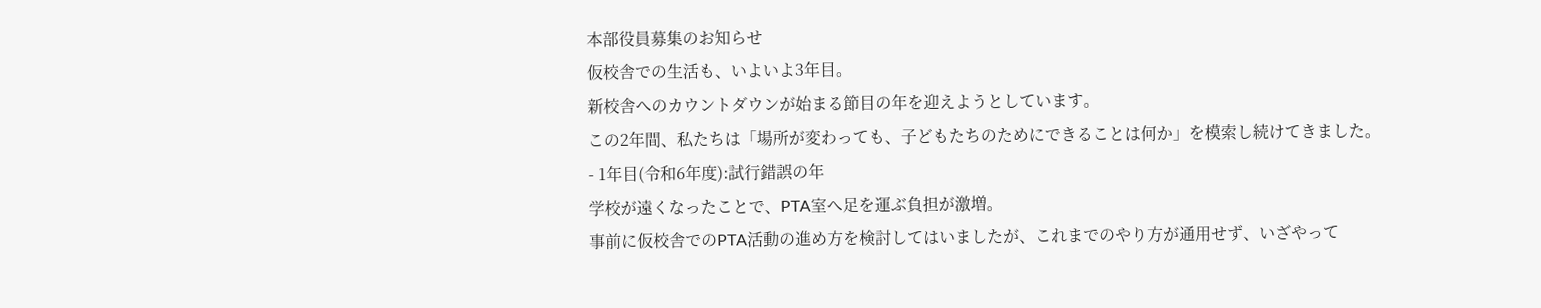本部役員募集のお知らせ
仮校舎での生活も、いよいよ3年目。
新校舎へのカウントダウンが始まる節目の年を迎えようとしています。
この2年間、私たちは「場所が変わっても、子どもたちのためにできることは何か」を模索し続けてきました。
- 1年目(令和6年度):試行錯誤の年
学校が遠くなったことで、PTA室へ足を運ぶ負担が激増。
事前に仮校舎でのPTA活動の進め方を検討してはいましたが、これまでのやり方が通用せず、いざやって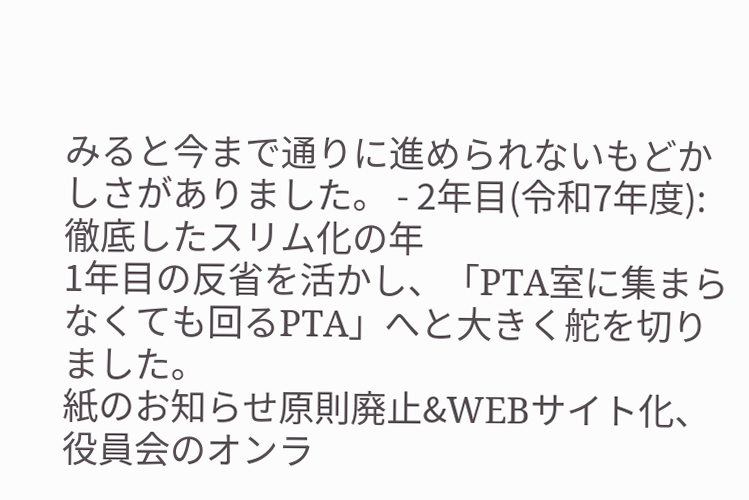みると今まで通りに進められないもどかしさがありました。 - 2年目(令和7年度):徹底したスリム化の年
1年目の反省を活かし、「PTA室に集まらなくても回るPTA」へと大きく舵を切りました。
紙のお知らせ原則廃止&WEBサイト化、役員会のオンラ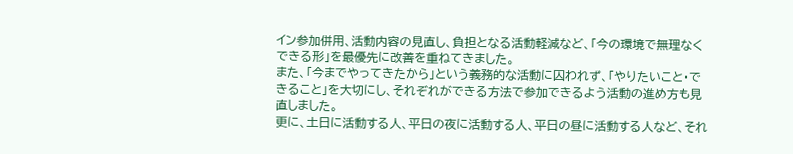イン参加併用、活動内容の見直し、負担となる活動軽減など、「今の環境で無理なくできる形」を最優先に改善を重ねてきました。
また、「今までやってきたから」という義務的な活動に囚われず、「やりたいこと・できること」を大切にし、それぞれができる方法で参加できるよう活動の進め方も見直しました。
更に、土日に活動する人、平日の夜に活動する人、平日の昼に活動する人など、それ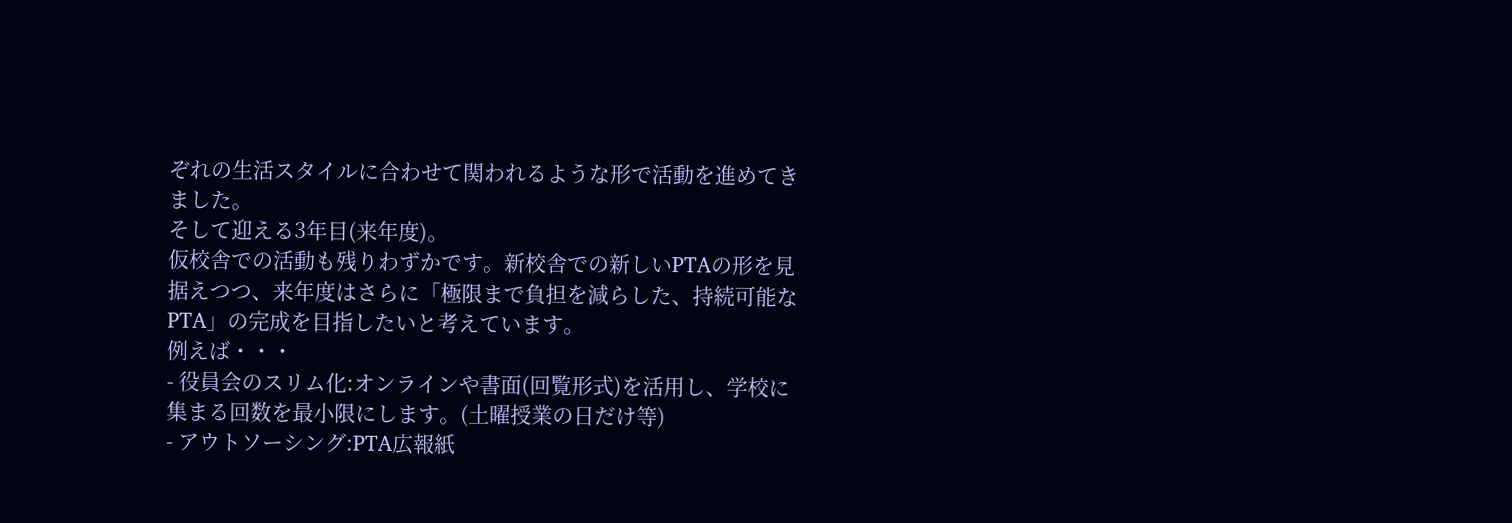ぞれの生活スタイルに合わせて関われるような形で活動を進めてきました。
そして迎える3年目(来年度)。
仮校舎での活動も残りわずかです。新校舎での新しいPTAの形を見据えつつ、来年度はさらに「極限まで負担を減らした、持続可能なPTA」の完成を目指したいと考えています。
例えば・・・
- 役員会のスリム化:オンラインや書面(回覧形式)を活用し、学校に集まる回数を最小限にします。(土曜授業の日だけ等)
- アウトソーシング:PTA広報紙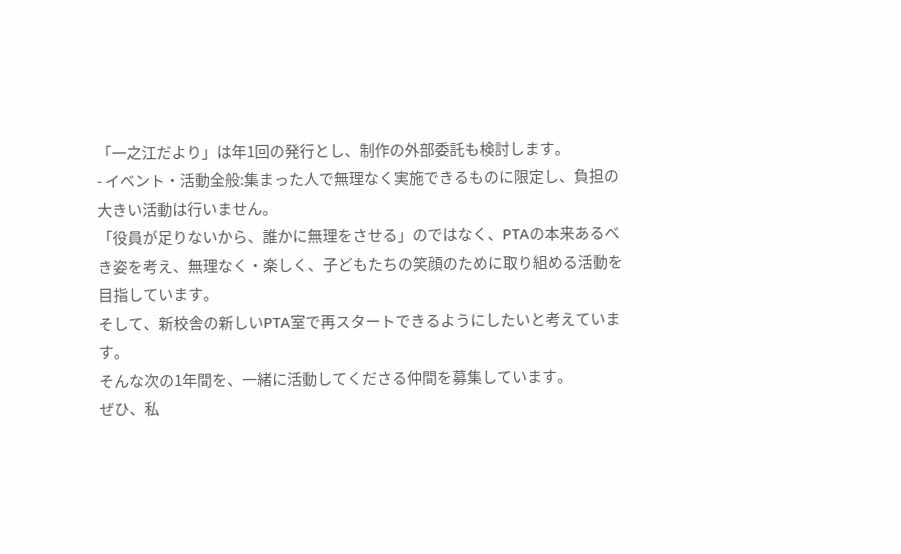「一之江だより」は年1回の発行とし、制作の外部委託も検討します。
- イベント・活動全般:集まった人で無理なく実施できるものに限定し、負担の大きい活動は行いません。
「役員が足りないから、誰かに無理をさせる」のではなく、PTAの本来あるべき姿を考え、無理なく・楽しく、子どもたちの笑顔のために取り組める活動を目指しています。
そして、新校舎の新しいPTA室で再スタートできるようにしたいと考えています。
そんな次の1年間を、一緒に活動してくださる仲間を募集しています。
ぜひ、私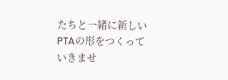たちと一緒に新しいPTAの形をつくっていきませ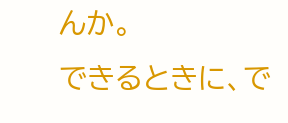んか。
できるときに、で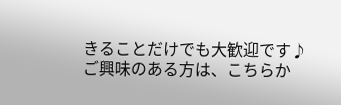きることだけでも大歓迎です♪
ご興味のある方は、こちらか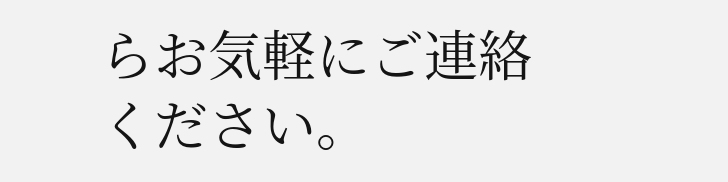らお気軽にご連絡ください。